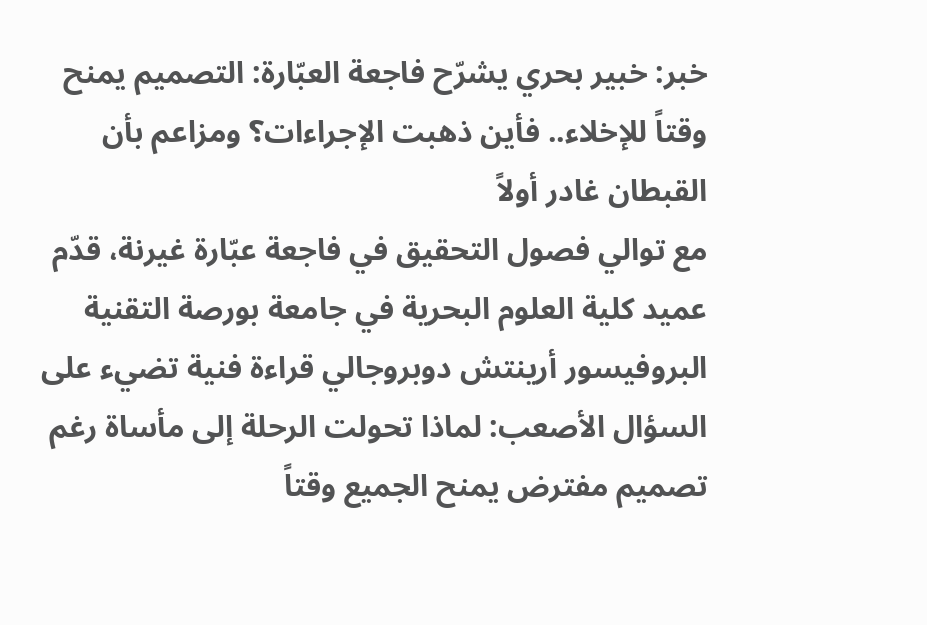خبر: خبير بحري يشرّح فاجعة العبّارة: التصميم يمنح وقتاً للإخلاء.. فأين ذهبت الإجراءات؟ ومزاعم بأن القبطان غادر أولاً
مع توالي فصول التحقيق في فاجعة عبّارة غيرنة، قدّم عميد كلية العلوم البحرية في جامعة بورصة التقنية البروفيسور أرينتش دوبروجالي قراءة فنية تضيء على السؤال الأصعب: لماذا تحولت الرحلة إلى مأساة رغم تصميم مفترض يمنح الجميع وقتاً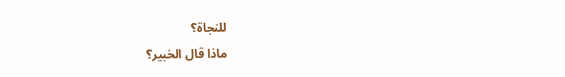للنجاة؟
ماذا قال الخبير؟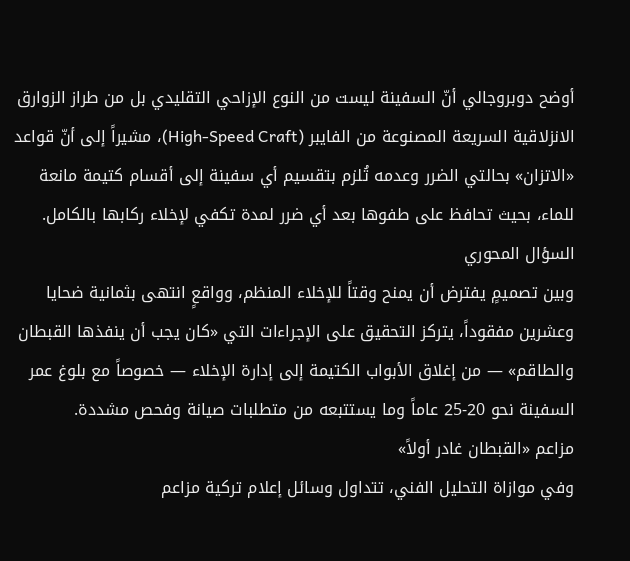أوضح دوبروجالي أنّ السفينة ليست من النوع الإزاحي التقليدي بل من طراز الزوارق الانزلاقية السريعة المصنوعة من الفايبر (High-Speed Craft)، مشيراً إلى أنّ قواعد «الاتزان» بحالتي الضرر وعدمه تُلزم بتقسيم أي سفينة إلى أقسام كتيمة مانعة للماء، بحيث تحافظ على طفوها بعد أي ضرر لمدة تكفي لإخلاء ركابها بالكامل.
السؤال المحوري
وبين تصميمٍ يفترض أن يمنح وقتاً للإخلاء المنظم، وواقعٍ انتهى بثمانية ضحايا وعشرين مفقوداً، يتركز التحقيق على الإجراءات التي «كان يجب أن ينفذها القبطان والطاقم» — من إغلاق الأبواب الكتيمة إلى إدارة الإخلاء — خصوصاً مع بلوغ عمر السفينة نحو 20-25 عاماً وما يستتبعه من متطلبات صيانة وفحص مشددة.
مزاعم «القبطان غادر أولاً»
وفي موازاة التحليل الفني، تتداول وسائل إعلام تركية مزاعم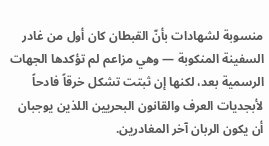منسوبة لشهادات بأنّ القبطان كان أول من غادر السفينة المنكوبة — وهي مزاعم لم تؤكدها الجهات الرسمية بعد، لكنها إن ثبتت تشكل خرقاً فادحاً لأبجديات العرف والقانون البحريين اللذين يوجبان أن يكون الربان آخر المغادرين.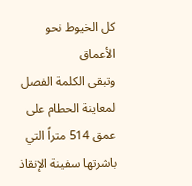كل الخيوط نحو الأعماق
وتبقى الكلمة الفصل لمعاينة الحطام على عمق 514 متراً التي باشرتها سفينة الإنقاذ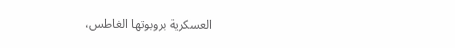العسكرية بروبوتها الغاطس،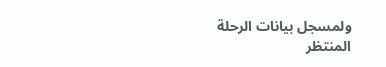ولمسجل بيانات الرحلة المنتظر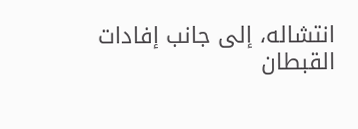انتشاله، إلى جانب إفادات القبطان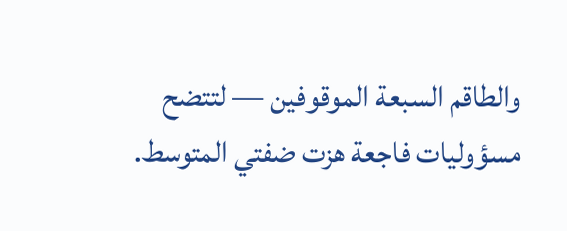والطاقم السبعة الموقوفين — لتتضح مسؤوليات فاجعة هزت ضفتي المتوسط.